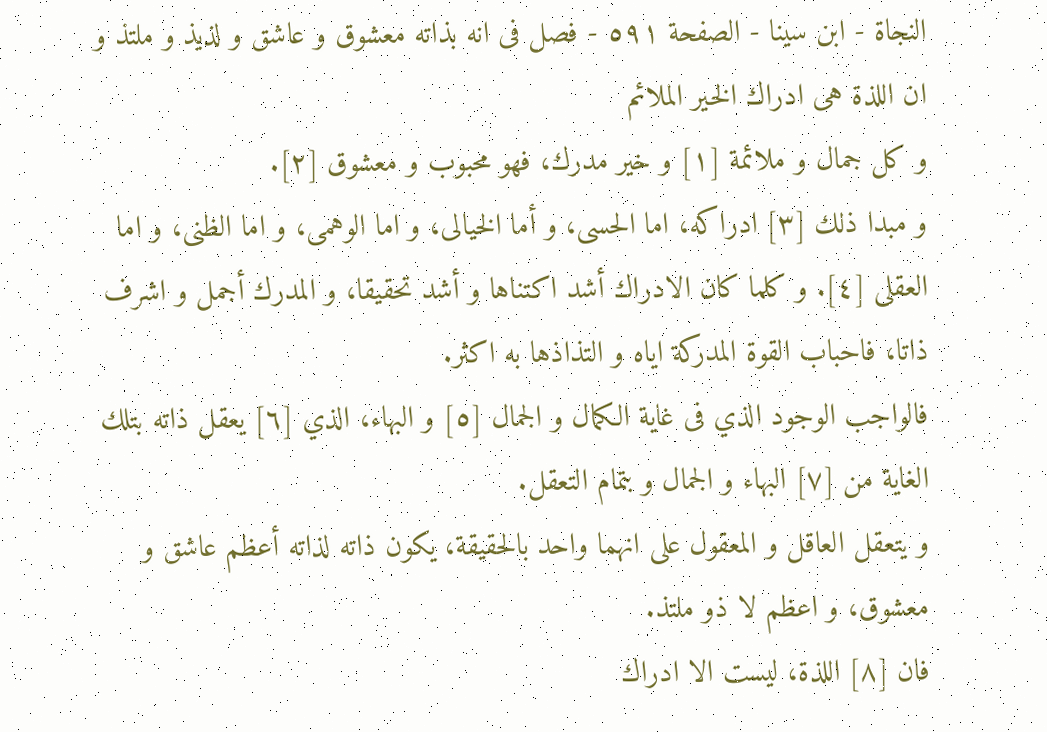النجاة - ابن سينا - الصفحة ٥٩١ - فصل فى انه بذاته معشوق و عاشق و لذيذ و ملتذ و ان اللذة هى ادراك الخير الملائم
و كل جمال و ملائمة [١] و خير مدرك، فهو محبوب و معشوق [٢].
و مبدا ذلك [٣] ادراكه، اما الحسى، و أما الخيالى، و اما الوهمى، و اما الظنى، و اما العقلى [٤]. و كلما كان الادراك أشد اكتناها و أشد تحقيقا، و المدرك أجمل و اشرف ذاتا، فاحباب القوة المدركة اياه و التذاذها به اكثر.
فالواجب الوجود الذي فى غاية الكمال و الجمال [٥] و البهاء، الذي [٦] يعقل ذاته بتلك الغاية من [٧] البهاء و الجمال و بتمام التعقل.
و يتعقل العاقل و المعقول على انهما واحد بالحقيقة، يكون ذاته لذاته أعظم عاشق و معشوق، و اعظم لا ذو ملتذ.
فان [٨] اللذة، ليست الا ادراك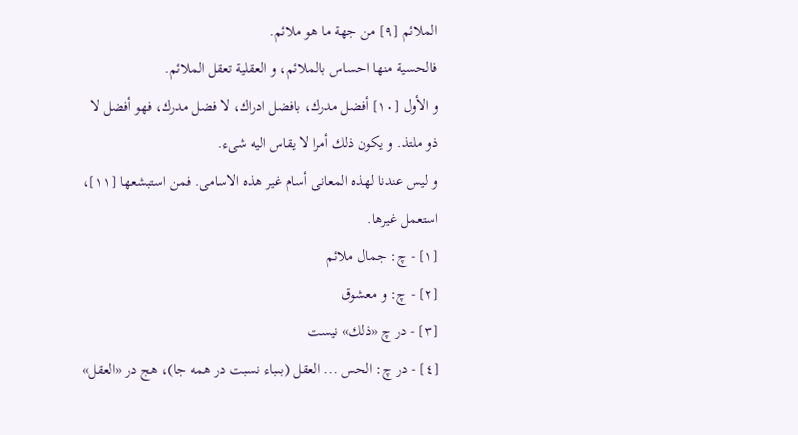الملائم [٩] من جهة ما هو ملائم.
فالحسية منها احساس بالملائم، و العقلية تعقل الملائم.
و الأول [١٠] أفضل مدرك، بافضل ادراك، لا فضل مدرك، فهو أفضل لا ذو ملتذ. و يكون ذلك أمرا لا يقاس اليه شىء.
و ليس عندنا لهذه المعانى أسام غير هذه الاسامى. فمن استبشعها [١١]، استعمل غيرها.
[١] - چ: جمال ملائم
[٢] - چ: و معشوق
[٣] - در چ «ذلك» نيست
[٤] - در چ: الحس ... العقل (بىباء نسبت در همه جا)، هج در «العقل»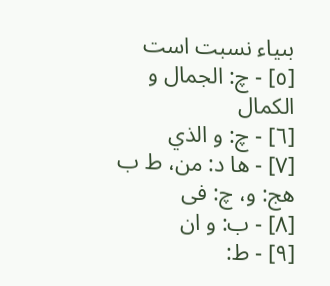بىياء نسبت است
[٥] - چ: الجمال و الكمال
[٦] - چ: و الذي
[٧] - ها د: من، ط ب هج: و، چ: فى
[٨] - ب: و ان
[٩] - ط: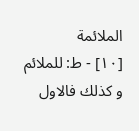الملائمة
[١٠] - ط: للملائم و كذلك فالاول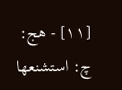[١١] - هج: چ: استشنعها